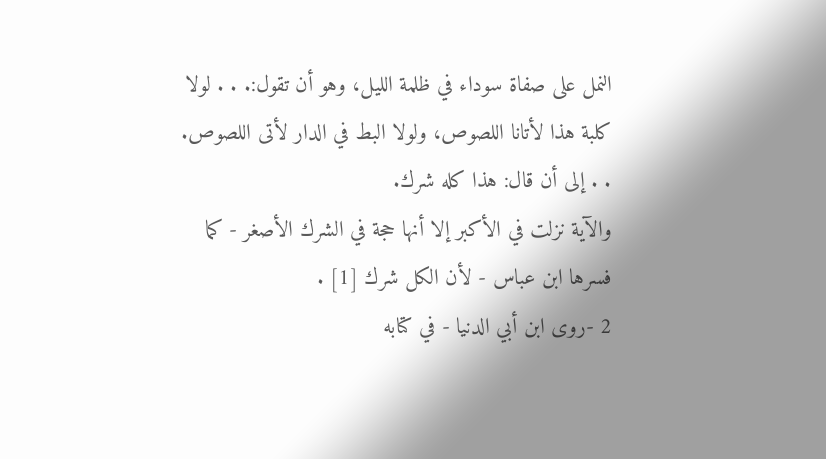النمل على صفاة سوداء في ظلمة الليل، وهو أن تقول:. . . لولا كلبة هذا لأتانا اللصوص، ولولا البط في الدار لأتى اللصوص. . . إلى أن قال: هذا كله شرك.
والآية نزلت في الأكبر إلا أنها حجة في الشرك الأصغر - كما فسرها ابن عباس - لأن الكل شرك [1] .
2 -روى ابن أبي الدنيا - في كتابه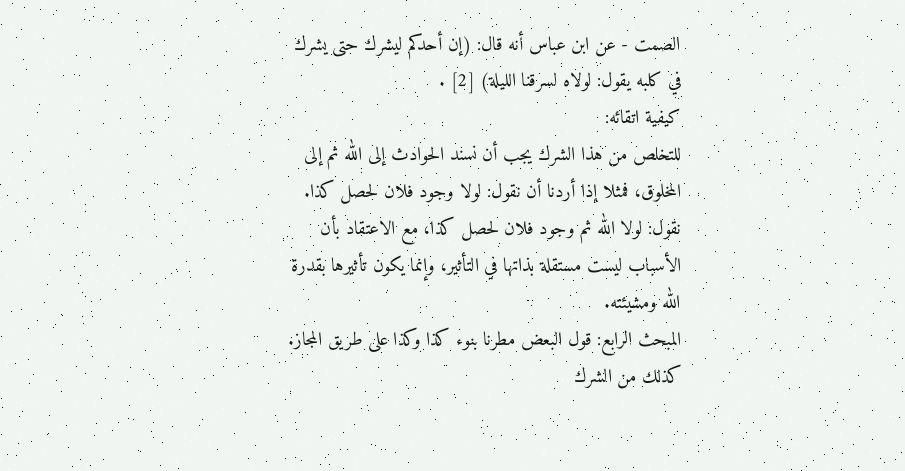الصمت - عن ابن عباس أنه قال: (إن أحدكم ليشرك حتى يشرك في كلبه يقول: لولاه لسرقنا الليلة) [2] .
كيفية اتقائه:
للتخلص من هذا الشرك يجب أن نسند الحوادث إلى الله ثم إلى المخلوق، فمثلا إذا أردنا أن نقول: لولا وجود فلان لحصل كذا. نقول: لولا الله ثم وجود فلان لحصل كذا، مع الاعتقاد بأن الأسباب ليست مستقلة بذاتها في التأثير، وإنما يكون تأثيرها بقدرة الله ومشيئته.
المبحث الرابع: قول البعض مطرنا بنوء كذا وكذا على طريق المجاز.
كذلك من الشرك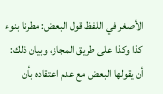الأصغر في اللفظ قول البعض: مطرنا بنوء كذا وكذا على طريق المجاز، وبيان ذلك: أن يقولها البعض مع عدم اعتقاده بأن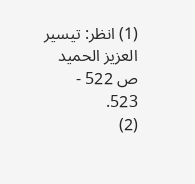(1) انظر: تيسير العزيز الحميد ص 522 - 523.
(2)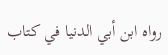رواه ابن أبي الدنيا في كتاب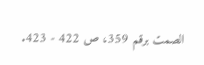الصمت برقم 359، ص 422 - 423.